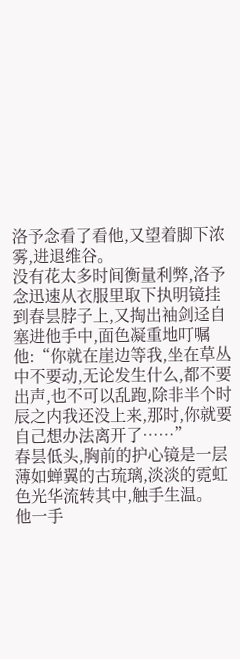洛予念看了看他,又望着脚下浓雾,进退维谷。
没有花太多时间衡量利弊,洛予念迅速从衣服里取下执明镜挂到春昙脖子上,又掏出袖剑迳自塞进他手中,面色凝重地叮嘱他:“你就在崖边等我,坐在草丛中不要动,无论发生什么,都不要出声,也不可以乱跑,除非半个时辰之内我还没上来,那时,你就要自己想办法离开了……”
春昙低头,胸前的护心镜是一层薄如蝉翼的古琉璃,淡淡的霓虹色光华流转其中,触手生温。
他一手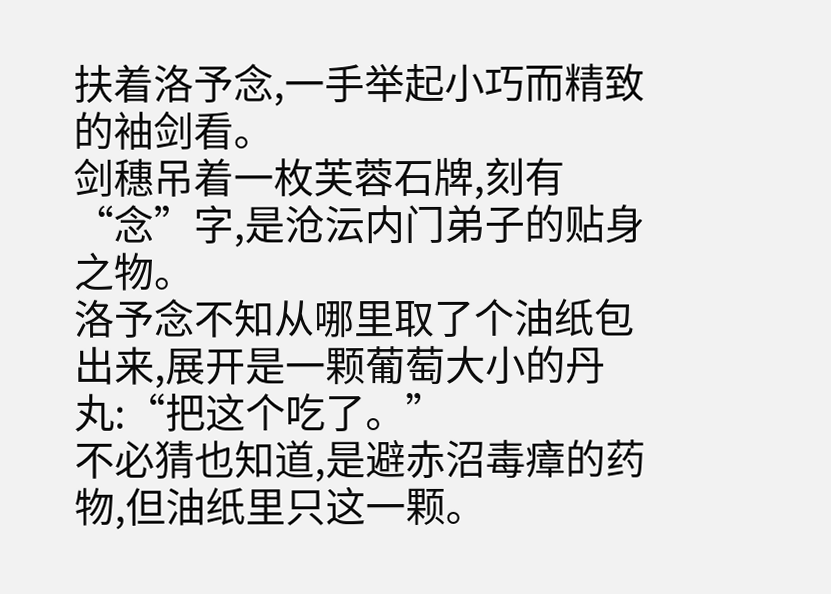扶着洛予念,一手举起小巧而精致的袖剑看。
剑穗吊着一枚芙蓉石牌,刻有“念”字,是沧沄内门弟子的贴身之物。
洛予念不知从哪里取了个油纸包出来,展开是一颗葡萄大小的丹丸:“把这个吃了。”
不必猜也知道,是避赤沼毒瘴的药物,但油纸里只这一颗。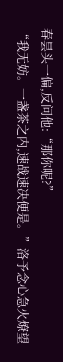春昙头一偏,反问他:“那你呢?”
“我无妨。一盏茶之内,速战速决便是。”洛予念心急火燎望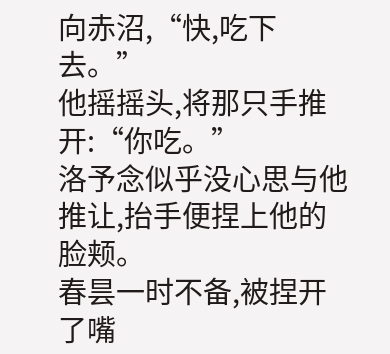向赤沼,“快,吃下去。”
他摇摇头,将那只手推开:“你吃。”
洛予念似乎没心思与他推让,抬手便捏上他的脸颊。
春昙一时不备,被捏开了嘴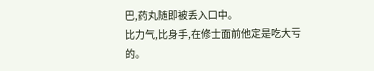巴,药丸随即被丢入口中。
比力气,比身手,在修士面前他定是吃大亏的。